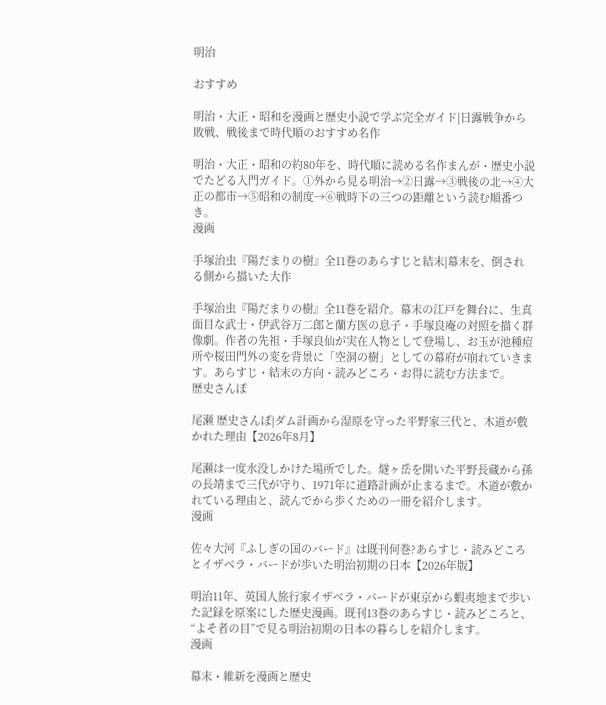明治

おすすめ

明治・大正・昭和を漫画と歴史小説で学ぶ完全ガイド|日露戦争から敗戦、戦後まで時代順のおすすめ名作

明治・大正・昭和の約80年を、時代順に読める名作まんが・歴史小説でたどる入門ガイド。①外から見る明治→②日露→③戦後の北→④大正の都市→⑤昭和の制度→⑥戦時下の三つの距離という読む順番つき。
漫画

手塚治虫『陽だまりの樹』全11巻のあらすじと結末|幕末を、倒される側から描いた大作

手塚治虫『陽だまりの樹』全11巻を紹介。幕末の江戸を舞台に、生真面目な武士・伊武谷万二郎と蘭方医の息子・手塚良庵の対照を描く群像劇。作者の先祖・手塚良仙が実在人物として登場し、お玉が池種痘所や桜田門外の変を背景に「空洞の樹」としての幕府が崩れていきます。あらすじ・結末の方向・読みどころ・お得に読む方法まで。
歴史さんぽ

尾瀬 歴史さんぽ|ダム計画から湿原を守った平野家三代と、木道が敷かれた理由【2026年8月】

尾瀬は一度水没しかけた場所でした。燧ヶ岳を開いた平野長蔵から孫の長靖まで三代が守り、1971年に道路計画が止まるまで。木道が敷かれている理由と、読んでから歩くための一冊を紹介します。
漫画

佐々大河『ふしぎの国のバード』は既刊何巻?あらすじ・読みどころとイザベラ・バードが歩いた明治初期の日本【2026年版】

明治11年、英国人旅行家イザベラ・バードが東京から蝦夷地まで歩いた記録を原案にした歴史漫画。既刊13巻のあらすじ・読みどころと、“よそ者の目”で見る明治初期の日本の暮らしを紹介します。
漫画

幕末・維新を漫画と歴史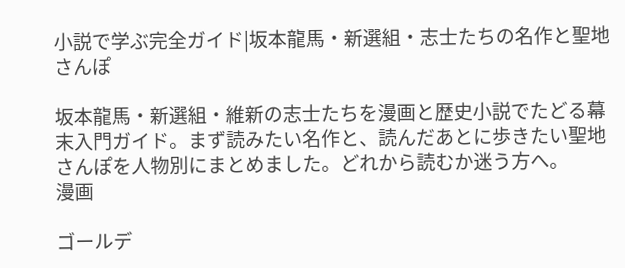小説で学ぶ完全ガイド|坂本龍馬・新選組・志士たちの名作と聖地さんぽ

坂本龍馬・新選組・維新の志士たちを漫画と歴史小説でたどる幕末入門ガイド。まず読みたい名作と、読んだあとに歩きたい聖地さんぽを人物別にまとめました。どれから読むか迷う方へ。
漫画

ゴールデ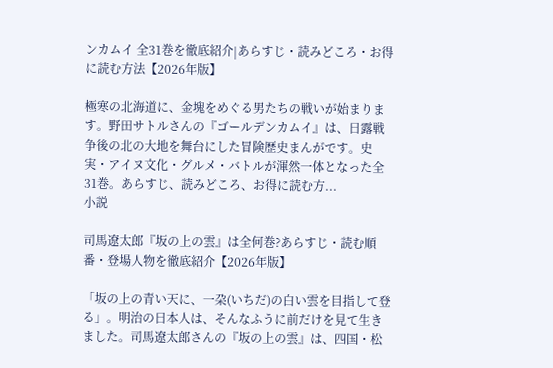ンカムイ 全31巻を徹底紹介|あらすじ・読みどころ・お得に読む方法【2026年版】

極寒の北海道に、金塊をめぐる男たちの戦いが始まります。野田サトルさんの『ゴールデンカムイ』は、日露戦争後の北の大地を舞台にした冒険歴史まんがです。史実・アイヌ文化・グルメ・バトルが渾然一体となった全31巻。あらすじ、読みどころ、お得に読む方...
小説

司馬遼太郎『坂の上の雲』は全何巻?あらすじ・読む順番・登場人物を徹底紹介【2026年版】

「坂の上の青い天に、一朶(いちだ)の白い雲を目指して登る」。明治の日本人は、そんなふうに前だけを見て生きました。司馬遼太郎さんの『坂の上の雲』は、四国・松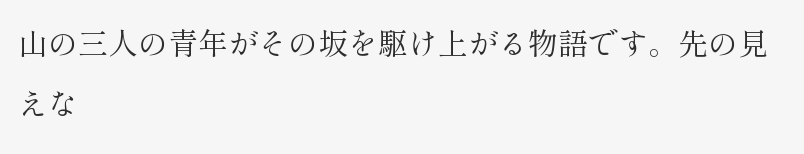山の三人の青年がその坂を駆け上がる物語です。先の見えな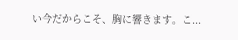い今だからこそ、胸に響きます。こ...